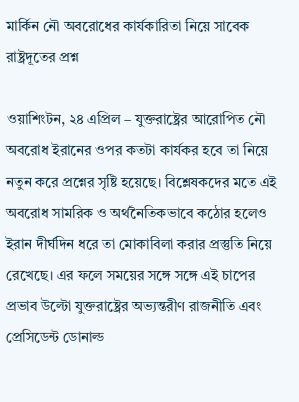মার্কিন নৌ অবরোধের কার্যকারিতা নিয়ে সাবেক রাষ্ট্রদূতের প্রশ্ন

ওয়াশিংটন, ২৪ এপ্রিল – যুক্তরাষ্ট্রের আরোপিত নৌ অবরোধ ইরানের ওপর কতটা কার্যকর হবে তা নিয়ে নতুন করে প্রশ্নের সৃষ্টি হয়েছে। বিশ্লেষকদের মতে এই অবরোধ সামরিক ও অর্থনৈতিকভাবে কঠোর হলেও ইরান দীর্ঘদিন ধরে তা মোকাবিলা করার প্রস্তুতি নিয়ে রেখেছে। এর ফলে সময়ের সঙ্গে সঙ্গে এই চাপের প্রভাব উল্টো যুক্তরাষ্ট্রের অভ্যন্তরীণ রাজনীতি এবং প্রেসিডেন্ট ডোনাল্ড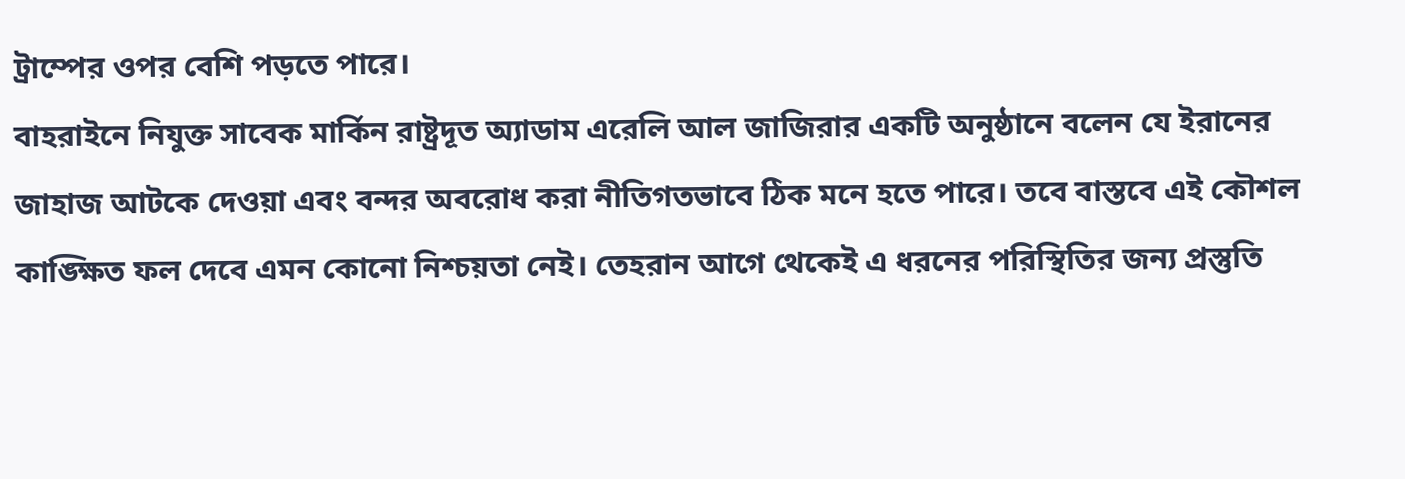ট্রাম্পের ওপর বেশি পড়তে পারে।
বাহরাইনে নিযুক্ত সাবেক মার্কিন রাষ্ট্রদূত অ্যাডাম এরেলি আল জাজিরার একটি অনুষ্ঠানে বলেন যে ইরানের জাহাজ আটকে দেওয়া এবং বন্দর অবরোধ করা নীতিগতভাবে ঠিক মনে হতে পারে। তবে বাস্তবে এই কৌশল কাঙ্ক্ষিত ফল দেবে এমন কোনো নিশ্চয়তা নেই। তেহরান আগে থেকেই এ ধরনের পরিস্থিতির জন্য প্রস্তুতি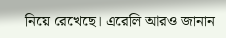নিয়ে রেখেছে। এরেলি আরও জানান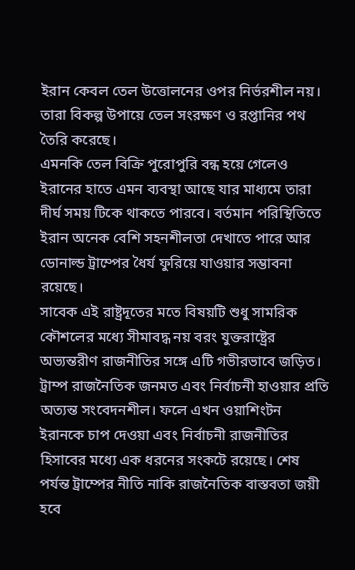ইরান কেবল তেল উত্তোলনের ওপর নির্ভরশীল নয়। তারা বিকল্প উপায়ে তেল সংরক্ষণ ও রপ্তানির পথ তৈরি করেছে।
এমনকি তেল বিক্রি পুরোপুরি বন্ধ হয়ে গেলেও ইরানের হাতে এমন ব্যবস্থা আছে যার মাধ্যমে তারা দীর্ঘ সময় টিকে থাকতে পারবে। বর্তমান পরিস্থিতিতে ইরান অনেক বেশি সহনশীলতা দেখাতে পারে আর ডোনাল্ড ট্রাম্পের ধৈর্য ফুরিয়ে যাওয়ার সম্ভাবনা রয়েছে।
সাবেক এই রাষ্ট্রদূতের মতে বিষয়টি শুধু সামরিক কৌশলের মধ্যে সীমাবদ্ধ নয় বরং যুক্তরাষ্ট্রের অভ্যন্তরীণ রাজনীতির সঙ্গে এটি গভীরভাবে জড়িত। ট্রাম্প রাজনৈতিক জনমত এবং নির্বাচনী হাওয়ার প্রতি অত্যন্ত সংবেদনশীল। ফলে এখন ওয়াশিংটন ইরানকে চাপ দেওয়া এবং নির্বাচনী রাজনীতির হিসাবের মধ্যে এক ধরনের সংকটে রয়েছে। শেষ পর্যন্ত ট্রাম্পের নীতি নাকি রাজনৈতিক বাস্তবতা জয়ী হবে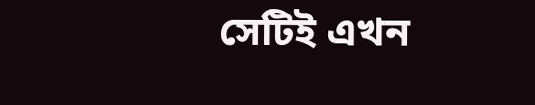সেটিই এখন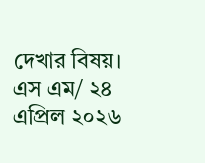দেখার বিষয়।
এস এম/ ২৪ এপ্রিল ২০২৬